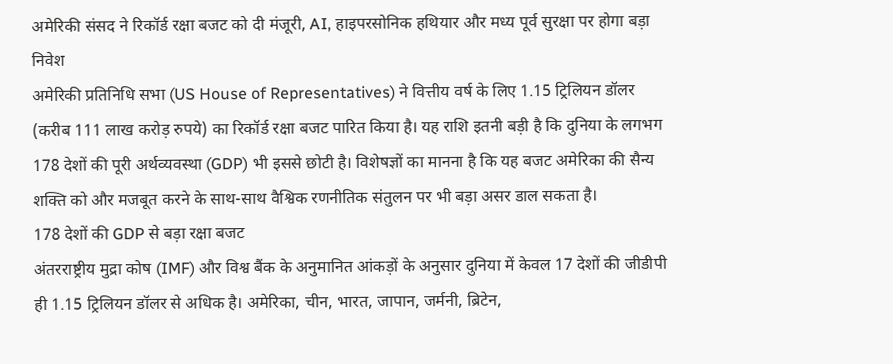अमेरिकी संसद ने रिकॉर्ड रक्षा बजट को दी मंजूरी, AI, हाइपरसोनिक हथियार और मध्य पूर्व सुरक्षा पर होगा बड़ा निवेश
अमेरिकी प्रतिनिधि सभा (US House of Representatives) ने वित्तीय वर्ष के लिए 1.15 ट्रिलियन डॉलर (करीब 111 लाख करोड़ रुपये) का रिकॉर्ड रक्षा बजट पारित किया है। यह राशि इतनी बड़ी है कि दुनिया के लगभग 178 देशों की पूरी अर्थव्यवस्था (GDP) भी इससे छोटी है। विशेषज्ञों का मानना है कि यह बजट अमेरिका की सैन्य शक्ति को और मजबूत करने के साथ-साथ वैश्विक रणनीतिक संतुलन पर भी बड़ा असर डाल सकता है।
178 देशों की GDP से बड़ा रक्षा बजट
अंतरराष्ट्रीय मुद्रा कोष (IMF) और विश्व बैंक के अनुमानित आंकड़ों के अनुसार दुनिया में केवल 17 देशों की जीडीपी ही 1.15 ट्रिलियन डॉलर से अधिक है। अमेरिका, चीन, भारत, जापान, जर्मनी, ब्रिटेन,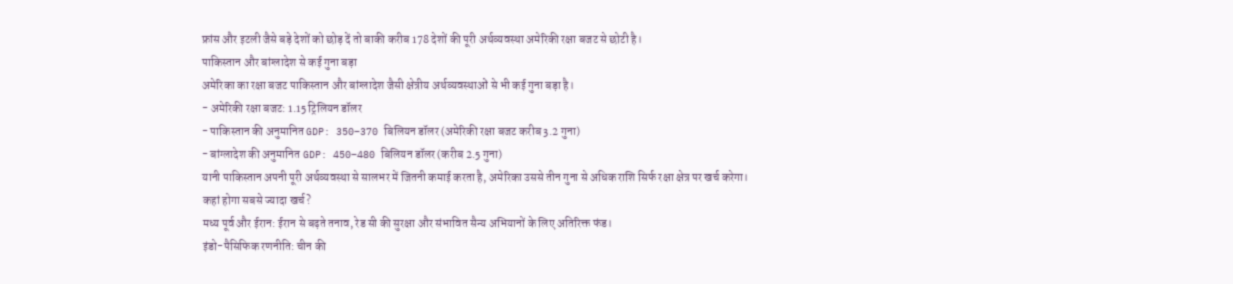फ्रांस और इटली जैसे बड़े देशों को छोड़ दें तो बाकी करीब 178 देशों की पूरी अर्थव्यवस्था अमेरिकी रक्षा बजट से छोटी है।
पाकिस्तान और बांग्लादेश से कई गुना बड़ा
अमेरिका का रक्षा बजट पाकिस्तान और बांग्लादेश जैसी क्षेत्रीय अर्थव्यवस्थाओं से भी कई गुना बड़ा है।
- अमेरिकी रक्षा बजट: 1.15 ट्रिलियन डॉलर
- पाकिस्तान की अनुमानित GDP: 350–370 बिलियन डॉलर (अमेरिकी रक्षा बजट करीब 3.2 गुना)
- बांग्लादेश की अनुमानित GDP: 450–480 बिलियन डॉलर (करीब 2.5 गुना)
यानी पाकिस्तान अपनी पूरी अर्थव्यवस्था से सालभर में जितनी कमाई करता है, अमेरिका उससे तीन गुना से अधिक राशि सिर्फ रक्षा क्षेत्र पर खर्च करेगा।
कहां होगा सबसे ज्यादा खर्च?
मध्य पूर्व और ईरान: ईरान से बढ़ते तनाव, रेड सी की सुरक्षा और संभावित सैन्य अभियानों के लिए अतिरिक्त फंड।
इंडो-पैसिफिक रणनीति: चीन की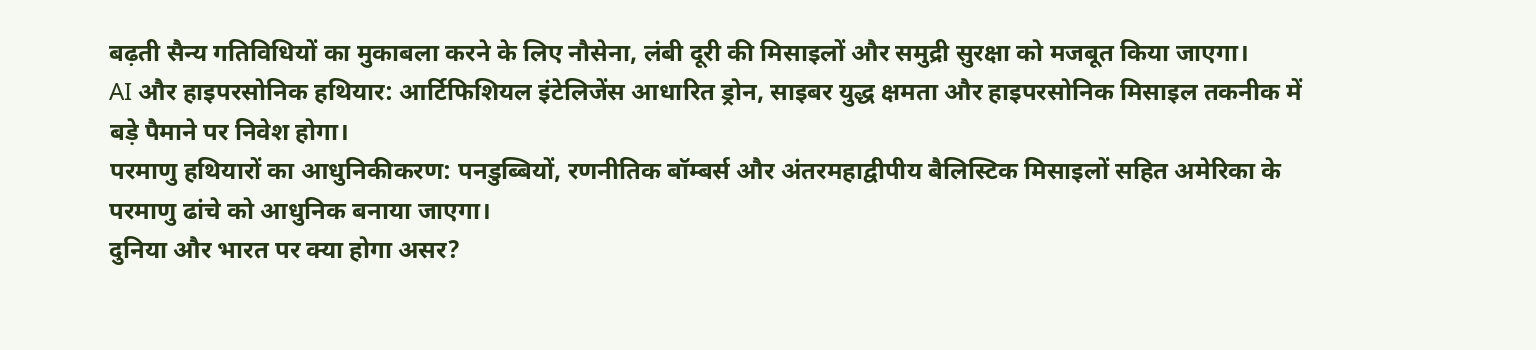बढ़ती सैन्य गतिविधियों का मुकाबला करने के लिए नौसेना, लंबी दूरी की मिसाइलों और समुद्री सुरक्षा को मजबूत किया जाएगा।
AI और हाइपरसोनिक हथियार: आर्टिफिशियल इंटेलिजेंस आधारित ड्रोन, साइबर युद्ध क्षमता और हाइपरसोनिक मिसाइल तकनीक में बड़े पैमाने पर निवेश होगा।
परमाणु हथियारों का आधुनिकीकरण: पनडुब्बियों, रणनीतिक बॉम्बर्स और अंतरमहाद्वीपीय बैलिस्टिक मिसाइलों सहित अमेरिका के परमाणु ढांचे को आधुनिक बनाया जाएगा।
दुनिया और भारत पर क्या होगा असर?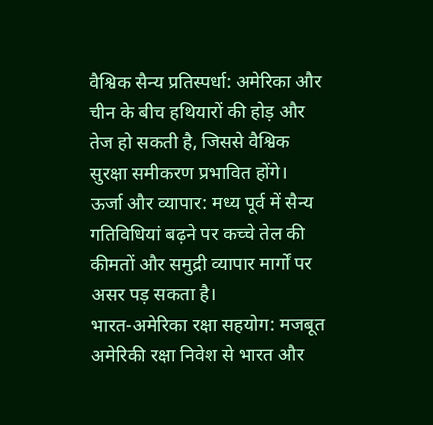वैश्विक सैन्य प्रतिस्पर्धा: अमेरिका और चीन के बीच हथियारों की होड़ और तेज हो सकती है, जिससे वैश्विक सुरक्षा समीकरण प्रभावित होंगे।
ऊर्जा और व्यापार: मध्य पूर्व में सैन्य गतिविधियां बढ़ने पर कच्चे तेल की कीमतों और समुद्री व्यापार मार्गों पर असर पड़ सकता है।
भारत-अमेरिका रक्षा सहयोग: मजबूत अमेरिकी रक्षा निवेश से भारत और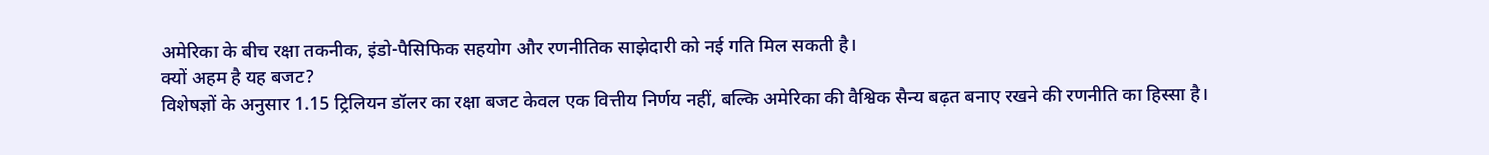अमेरिका के बीच रक्षा तकनीक, इंडो-पैसिफिक सहयोग और रणनीतिक साझेदारी को नई गति मिल सकती है।
क्यों अहम है यह बजट?
विशेषज्ञों के अनुसार 1.15 ट्रिलियन डॉलर का रक्षा बजट केवल एक वित्तीय निर्णय नहीं, बल्कि अमेरिका की वैश्विक सैन्य बढ़त बनाए रखने की रणनीति का हिस्सा है।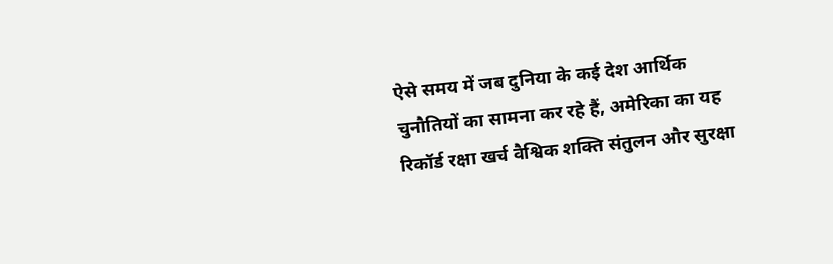ऐसे समय में जब दुनिया के कई देश आर्थिक चुनौतियों का सामना कर रहे हैं, अमेरिका का यह रिकॉर्ड रक्षा खर्च वैश्विक शक्ति संतुलन और सुरक्षा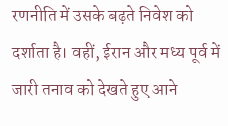रणनीति में उसके बढ़ते निवेश को दर्शाता है। वहीं, ईरान और मध्य पूर्व में जारी तनाव को देखते हुए आने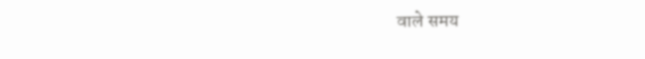वाले समय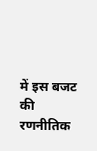में इस बजट की रणनीतिक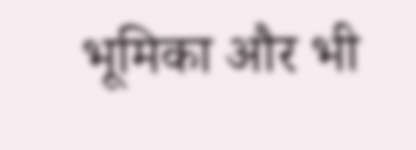भूमिका और भी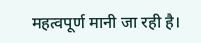महत्वपूर्ण मानी जा रही है।